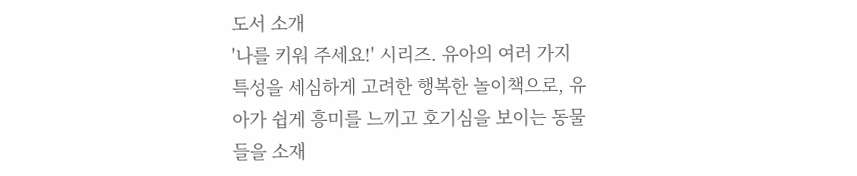도서 소개
'나를 키워 주세요!' 시리즈. 유아의 여러 가지 특성을 세심하게 고려한 행복한 놀이책으로, 유아가 쉽게 흥미를 느끼고 호기심을 보이는 동물들을 소재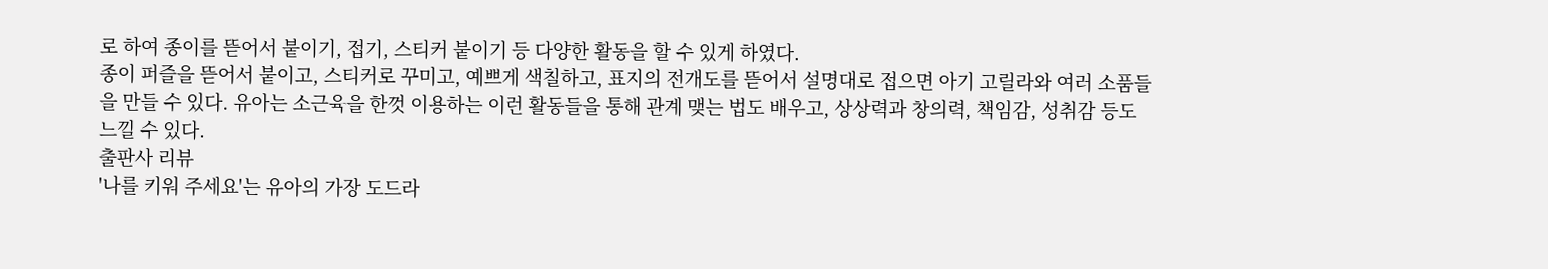로 하여 종이를 뜯어서 붙이기, 접기, 스티커 붙이기 등 다양한 활동을 할 수 있게 하였다.
종이 퍼즐을 뜯어서 붙이고, 스티커로 꾸미고, 예쁘게 색칠하고, 표지의 전개도를 뜯어서 설명대로 접으면 아기 고릴라와 여러 소품들을 만들 수 있다. 유아는 소근육을 한껏 이용하는 이런 활동들을 통해 관계 맺는 법도 배우고, 상상력과 창의력, 책임감, 성취감 등도 느낄 수 있다.
출판사 리뷰
'나를 키워 주세요'는 유아의 가장 도드라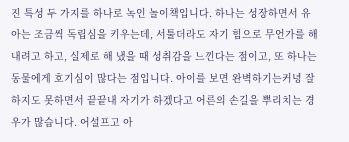진 특성 두 가지를 하나로 녹인 놀이책입니다. 하나는 성장하면서 유아는 조금씩 독립심을 키우는데, 서툴더라도 자기 힘으로 무언가를 해 내려고 하고, 실제로 해 냈을 때 성취감을 느낀다는 점이고, 또 하나는 동물에게 호기심이 많다는 점입니다. 아이를 보면 완벽하기는커녕 잘 하지도 못하면서 끝끝내 자기가 하겠다고 어른의 손길을 뿌리치는 경우가 많습니다. 어설프고 아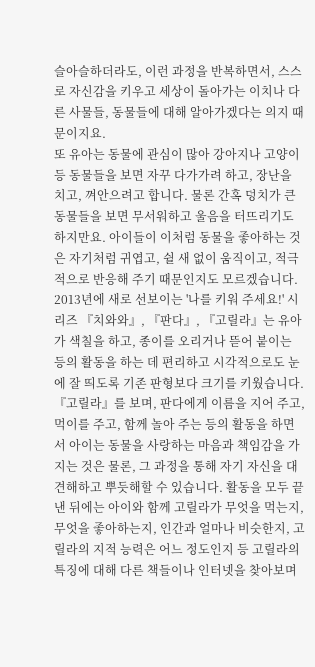슬아슬하더라도, 이런 과정을 반복하면서, 스스로 자신감을 키우고 세상이 돌아가는 이치나 다른 사물들, 동물들에 대해 알아가겠다는 의지 때문이지요.
또 유아는 동물에 관심이 많아 강아지나 고양이 등 동물들을 보면 자꾸 다가가려 하고, 장난을 치고, 껴안으려고 합니다. 물론 간혹 덩치가 큰 동물들을 보면 무서워하고 울음을 터뜨리기도 하지만요. 아이들이 이처럼 동물을 좋아하는 것은 자기처럼 귀엽고, 쉴 새 없이 움직이고, 적극적으로 반응해 주기 때문인지도 모르겠습니다.
2013년에 새로 선보이는 '나를 키워 주세요!' 시리즈 『치와와』, 『판다』, 『고릴라』는 유아가 색칠을 하고, 종이를 오리거나 뜯어 붙이는 등의 활동을 하는 데 편리하고 시각적으로도 눈에 잘 띄도록 기존 판형보다 크기를 키웠습니다. 『고릴라』를 보며, 판다에게 이름을 지어 주고, 먹이를 주고, 함께 놀아 주는 등의 활동을 하면서 아이는 동물을 사랑하는 마음과 책임감을 가지는 것은 물론, 그 과정을 통해 자기 자신을 대견해하고 뿌듯해할 수 있습니다. 활동을 모두 끝낸 뒤에는 아이와 함께 고릴라가 무엇을 먹는지, 무엇을 좋아하는지, 인간과 얼마나 비슷한지, 고릴라의 지적 능력은 어느 정도인지 등 고릴라의 특징에 대해 다른 책들이나 인터넷을 찾아보며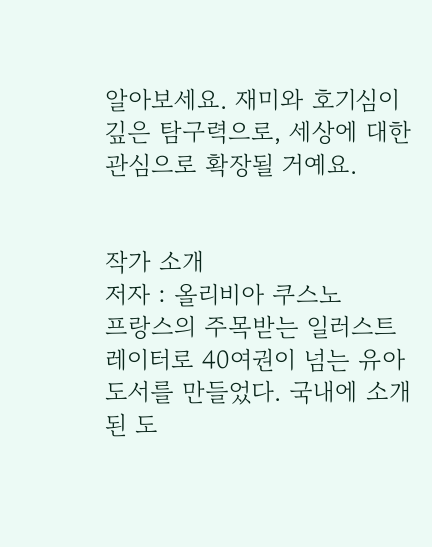알아보세요. 재미와 호기심이 깊은 탐구력으로, 세상에 대한 관심으로 확장될 거예요.


작가 소개
저자 : 올리비아 쿠스노
프랑스의 주목받는 일러스트레이터로 40여권이 넘는 유아도서를 만들었다. 국내에 소개된 도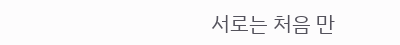서로는 처음 만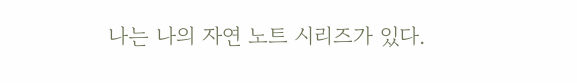나는 나의 자연 노트 시리즈가 있다.